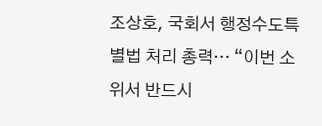조상호, 국회서 행정수도특별법 처리 총력… “이번 소위서 반드시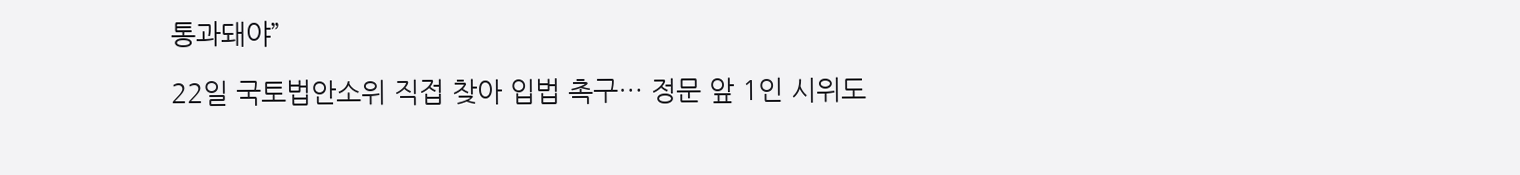통과돼야”

22일 국토법안소위 직접 찾아 입법 촉구… 정문 앞 1인 시위도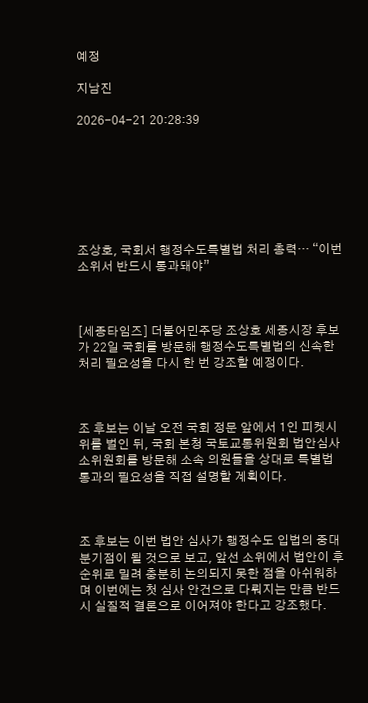예정

지남진

2026-04-21 20:28:39







조상호, 국회서 행정수도특별법 처리 총력… “이번 소위서 반드시 통과돼야”



[세종타임즈] 더불어민주당 조상호 세종시장 후보가 22일 국회를 방문해 행정수도특별법의 신속한 처리 필요성을 다시 한 번 강조할 예정이다.



조 후보는 이날 오전 국회 정문 앞에서 1인 피켓시위를 벌인 뒤, 국회 본청 국토교통위원회 법안심사소위원회를 방문해 소속 의원들을 상대로 특별법 통과의 필요성을 직접 설명할 계획이다.



조 후보는 이번 법안 심사가 행정수도 입법의 중대 분기점이 될 것으로 보고, 앞선 소위에서 법안이 후순위로 밀려 충분히 논의되지 못한 점을 아쉬워하며 이번에는 첫 심사 안건으로 다뤄지는 만큼 반드시 실질적 결론으로 이어져야 한다고 강조했다.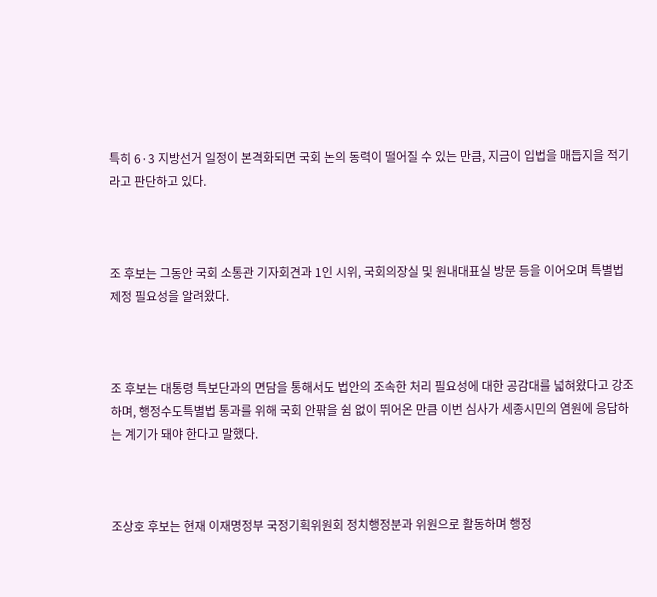특히 6·3 지방선거 일정이 본격화되면 국회 논의 동력이 떨어질 수 있는 만큼, 지금이 입법을 매듭지을 적기라고 판단하고 있다.



조 후보는 그동안 국회 소통관 기자회견과 1인 시위, 국회의장실 및 원내대표실 방문 등을 이어오며 특별법 제정 필요성을 알려왔다.



조 후보는 대통령 특보단과의 면담을 통해서도 법안의 조속한 처리 필요성에 대한 공감대를 넓혀왔다고 강조하며, 행정수도특별법 통과를 위해 국회 안팎을 쉼 없이 뛰어온 만큼 이번 심사가 세종시민의 염원에 응답하는 계기가 돼야 한다고 말했다.



조상호 후보는 현재 이재명정부 국정기획위원회 정치행정분과 위원으로 활동하며 행정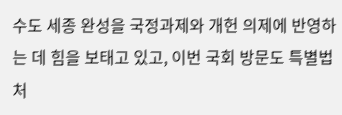수도 세종 완성을 국정과제와 개헌 의제에 반영하는 데 힘을 보태고 있고, 이번 국회 방문도 특별법 처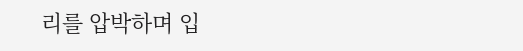리를 압박하며 입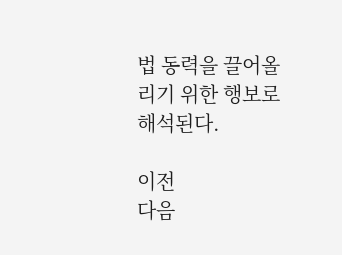법 동력을 끌어올리기 위한 행보로 해석된다.

이전
다음